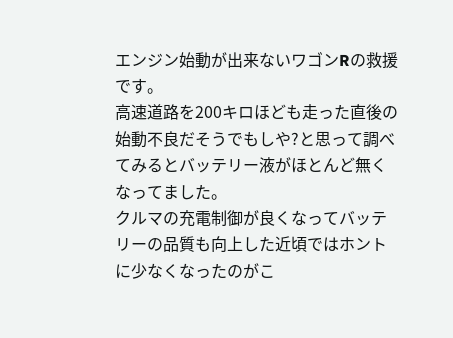エンジン始動が出来ないワゴンRの救援です。
高速道路を200キロほども走った直後の始動不良だそうでもしや?と思って調べてみるとバッテリー液がほとんど無くなってました。
クルマの充電制御が良くなってバッテリーの品質も向上した近頃ではホントに少なくなったのがこ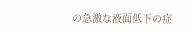の急激な液面低下の症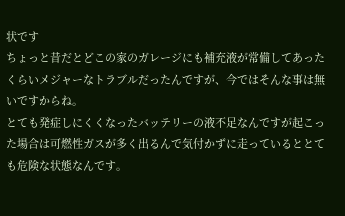状です
ちょっと昔だとどこの家のガレージにも補充液が常備してあったくらいメジャーなトラブルだったんですが、今ではそんな事は無いですからね。
とても発症しにくくなったバッテリーの液不足なんですが起こった場合は可燃性ガスが多く出るんで気付かずに走っているととても危険な状態なんです。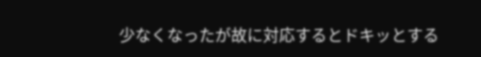少なくなったが故に対応するとドキッとする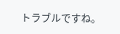トラブルですね。